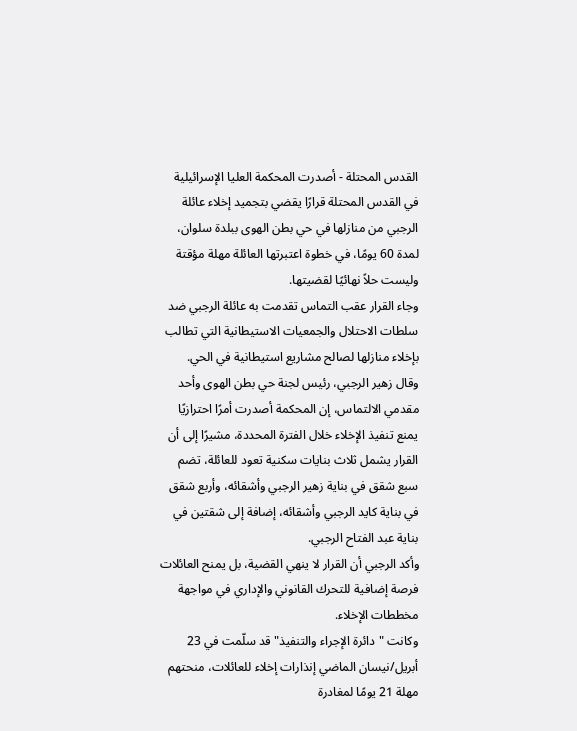القدس المحتلة - أصدرت المحكمة العليا الإسرائيلية في القدس المحتلة قرارًا يقضي بتجميد إخلاء عائلة الرجبي من منازلها في حي بطن الهوى ببلدة سلوان، لمدة 60 يومًا، في خطوة اعتبرتها العائلة مهلة مؤقتة وليست حلاً نهائيًا لقضيتها.
وجاء القرار عقب التماس تقدمت به عائلة الرجبي ضد سلطات الاحتلال والجمعيات الاستيطانية التي تطالب بإخلاء منازلها لصالح مشاريع استيطانية في الحي.
وقال زهير الرجبي، رئيس لجنة حي بطن الهوى وأحد مقدمي الالتماس، إن المحكمة أصدرت أمرًا احترازيًا يمنع تنفيذ الإخلاء خلال الفترة المحددة، مشيرًا إلى أن القرار يشمل ثلاث بنايات سكنية تعود للعائلة، تضم سبع شقق في بناية زهير الرجبي وأشقائه، وأربع شقق في بناية كايد الرجبي وأشقائه، إضافة إلى شقتين في بناية عبد الفتاح الرجبي.
وأكد الرجبي أن القرار لا ينهي القضية، بل يمنح العائلات فرصة إضافية للتحرك القانوني والإداري في مواجهة مخططات الإخلاء.
وكانت "دائرة الإجراء والتنفيذ" قد سلّمت في 23 أبريل/نيسان الماضي إنذارات إخلاء للعائلات، منحتهم مهلة 21 يومًا لمغادرة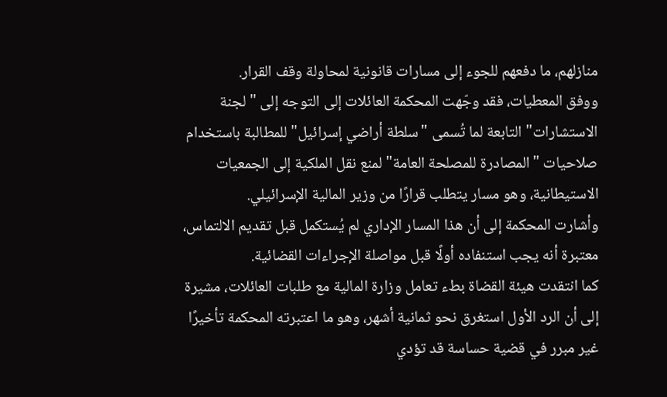منازلهم، ما دفعهم للجوء إلى مسارات قانونية لمحاولة وقف القرار.
ووفق المعطيات، فقد وجّهت المحكمة العائلات إلى التوجه إلى "لجنة الاستشارات" التابعة لما تُسمى "سلطة أراضي إسرائيل" للمطالبة باستخدام صلاحيات "المصادرة للمصلحة العامة" لمنع نقل الملكية إلى الجمعيات الاستيطانية، وهو مسار يتطلب قرارًا من وزير المالية الإسرائيلي.
وأشارت المحكمة إلى أن هذا المسار الإداري لم يُستكمل قبل تقديم الالتماس، معتبرة أنه يجب استنفاده أولًا قبل مواصلة الإجراءات القضائية.
كما انتقدت هيئة القضاة بطء تعامل وزارة المالية مع طلبات العائلات، مشيرة إلى أن الرد الأول استغرق نحو ثمانية أشهر، وهو ما اعتبرته المحكمة تأخيرًا غير مبرر في قضية حساسة قد تؤدي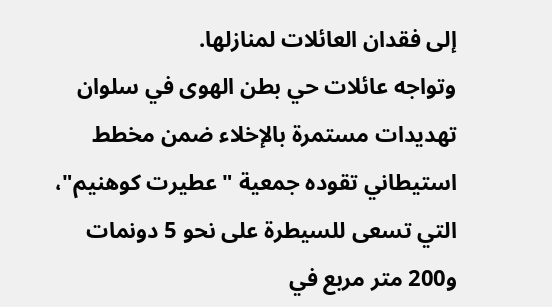إلى فقدان العائلات لمنازلها.
وتواجه عائلات حي بطن الهوى في سلوان تهديدات مستمرة بالإخلاء ضمن مخطط استيطاني تقوده جمعية "عطيرت كوهنيم"، التي تسعى للسيطرة على نحو 5 دونمات و200 متر مربع في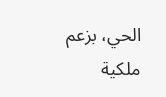الحي، بزعم ملكية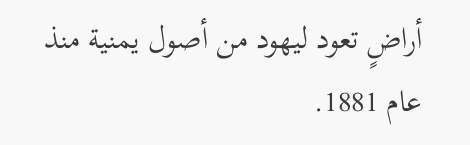أراضٍ تعود ليهود من أصول يمنية منذ عام 1881.